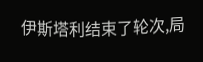伊斯塔利结束了轮次,局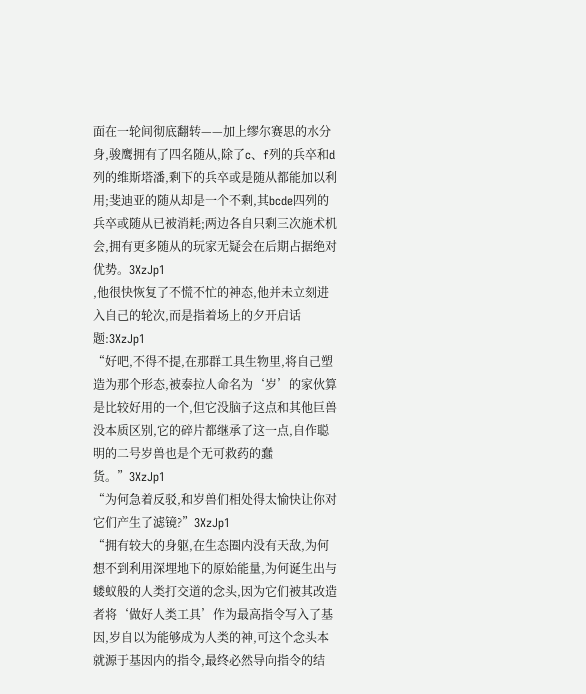面在一轮间彻底翻转——加上缪尔赛思的水分身,骏鹰拥有了四名随从,除了c、f列的兵卒和d列的维斯塔潘,剩下的兵卒或是随从都能加以利用;斐迪亚的随从却是一个不剩,其bcde四列的兵卒或随从已被消耗;两边各自只剩三次施术机会,拥有更多随从的玩家无疑会在后期占据绝对优势。3XzJp1
,他很快恢复了不慌不忙的神态,他并未立刻进入自己的轮次,而是指着场上的夕开启话题:3XzJp1
“好吧,不得不提,在那群工具生物里,将自己塑造为那个形态,被泰拉人命名为‘岁’的家伙算是比较好用的一个,但它没脑子这点和其他巨兽没本质区别,它的碎片都继承了这一点,自作聪明的二号岁兽也是个无可救药的蠢货。”3XzJp1
“为何急着反驳,和岁兽们相处得太愉快让你对它们产生了滤镜?”3XzJp1
“拥有较大的身躯,在生态圈内没有天敌,为何想不到利用深埋地下的原始能量,为何诞生出与蝼蚁般的人类打交道的念头,因为它们被其改造者将‘做好人类工具’作为最高指令写入了基因,岁自以为能够成为人类的神,可这个念头本就源于基因内的指令,最终必然导向指令的结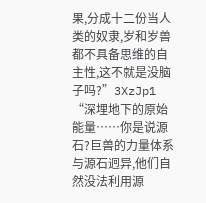果,分成十二份当人类的奴隶,岁和岁兽都不具备思维的自主性,这不就是没脑子吗?”3XzJp1
“深埋地下的原始能量……你是说源石?巨兽的力量体系与源石迥异,他们自然没法利用源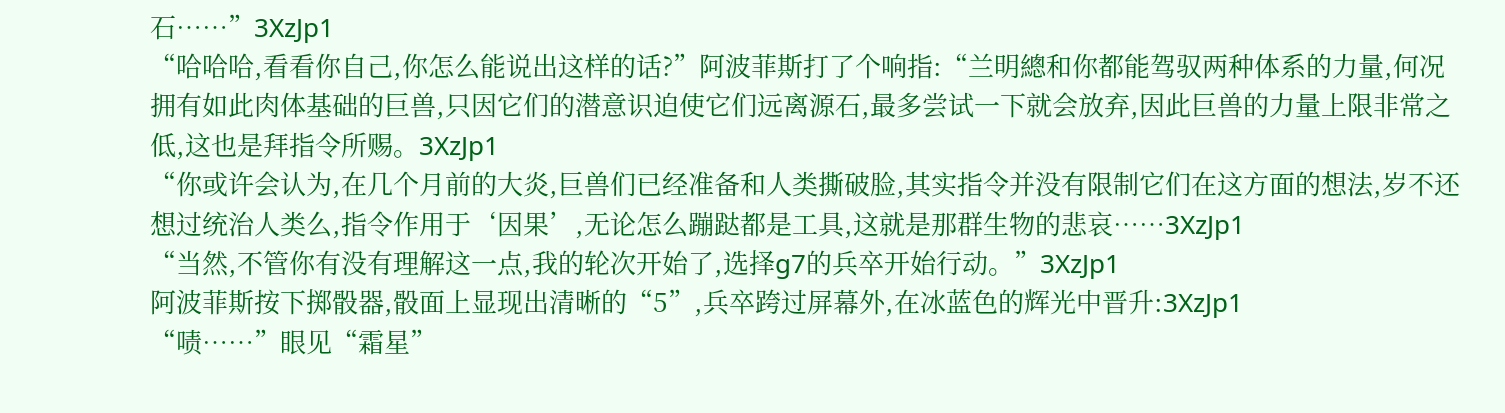石……”3XzJp1
“哈哈哈,看看你自己,你怎么能说出这样的话?”阿波菲斯打了个响指:“兰明總和你都能驾驭两种体系的力量,何况拥有如此肉体基础的巨兽,只因它们的潜意识迫使它们远离源石,最多尝试一下就会放弃,因此巨兽的力量上限非常之低,这也是拜指令所赐。3XzJp1
“你或许会认为,在几个月前的大炎,巨兽们已经准备和人类撕破脸,其实指令并没有限制它们在这方面的想法,岁不还想过统治人类么,指令作用于‘因果’,无论怎么蹦跶都是工具,这就是那群生物的悲哀……3XzJp1
“当然,不管你有没有理解这一点,我的轮次开始了,选择g7的兵卒开始行动。”3XzJp1
阿波菲斯按下掷骰器,骰面上显现出清晰的“5”,兵卒跨过屏幕外,在冰蓝色的辉光中晋升:3XzJp1
“啧……”眼见“霜星”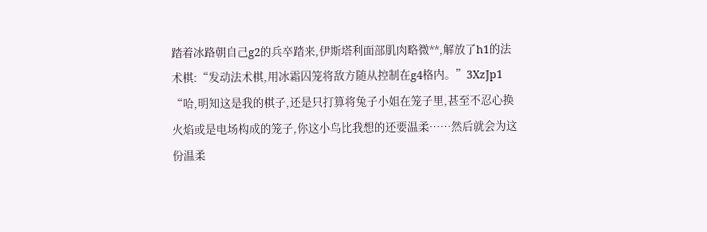踏着冰路朝自己g2的兵卒踏来,伊斯塔利面部肌肉略微**,解放了h1的法术棋:“发动法术棋,用冰霜囚笼将敌方随从控制在g4格内。”3XzJp1
“哈,明知这是我的棋子,还是只打算将兔子小姐在笼子里,甚至不忍心换火焰或是电场构成的笼子,你这小鸟比我想的还要温柔……然后就会为这份温柔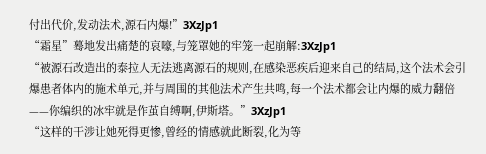付出代价,发动法术,源石内爆!”3XzJp1
“霜星”蓦地发出痛楚的哀嚎,与笼罩她的牢笼一起崩解:3XzJp1
“被源石改造出的泰拉人无法逃离源石的规则,在感染恶疾后迎来自己的结局,这个法术会引爆患者体内的施术单元,并与周围的其他法术产生共鸣,每一个法术都会让内爆的威力翻倍——你编织的冰牢就是作茧自缚啊,伊斯塔。”3XzJp1
“这样的干涉让她死得更惨,曾经的情感就此断裂,化为等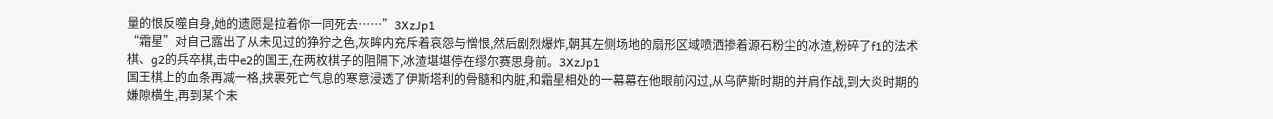量的恨反噬自身,她的遗愿是拉着你一同死去……”3XzJp1
“霜星”对自己露出了从未见过的狰狞之色,灰眸内充斥着哀怨与憎恨,然后剧烈爆炸,朝其左侧场地的扇形区域喷洒掺着源石粉尘的冰渣,粉碎了f1的法术棋、g2的兵卒棋,击中e2的国王,在两枚棋子的阻隔下,冰渣堪堪停在缪尔赛思身前。3XzJp1
国王棋上的血条再减一格,挟裹死亡气息的寒意浸透了伊斯塔利的骨髓和内脏,和霜星相处的一幕幕在他眼前闪过,从乌萨斯时期的并肩作战,到大炎时期的嫌隙横生,再到某个未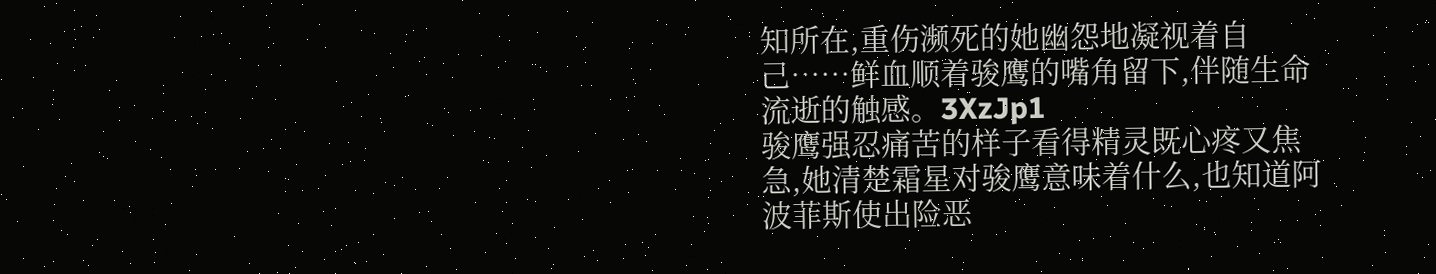知所在,重伤濒死的她幽怨地凝视着自己……鲜血顺着骏鹰的嘴角留下,伴随生命流逝的触感。3XzJp1
骏鹰强忍痛苦的样子看得精灵既心疼又焦急,她清楚霜星对骏鹰意味着什么,也知道阿波菲斯使出险恶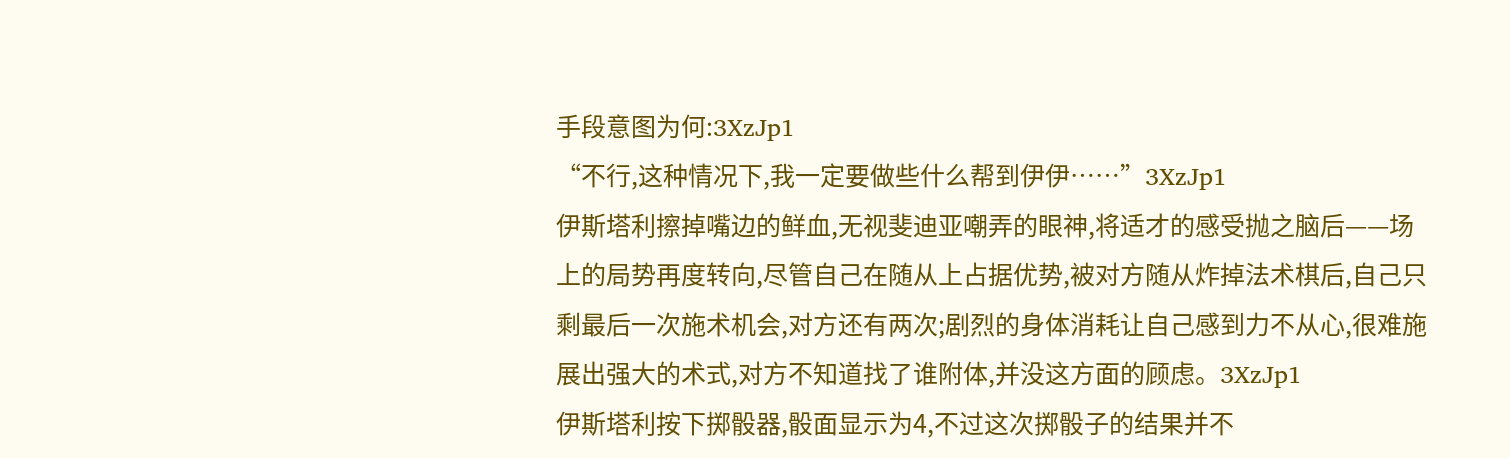手段意图为何:3XzJp1
“不行,这种情况下,我一定要做些什么帮到伊伊……”3XzJp1
伊斯塔利擦掉嘴边的鲜血,无视斐迪亚嘲弄的眼神,将适才的感受抛之脑后——场上的局势再度转向,尽管自己在随从上占据优势,被对方随从炸掉法术棋后,自己只剩最后一次施术机会,对方还有两次;剧烈的身体消耗让自己感到力不从心,很难施展出强大的术式,对方不知道找了谁附体,并没这方面的顾虑。3XzJp1
伊斯塔利按下掷骰器,骰面显示为4,不过这次掷骰子的结果并不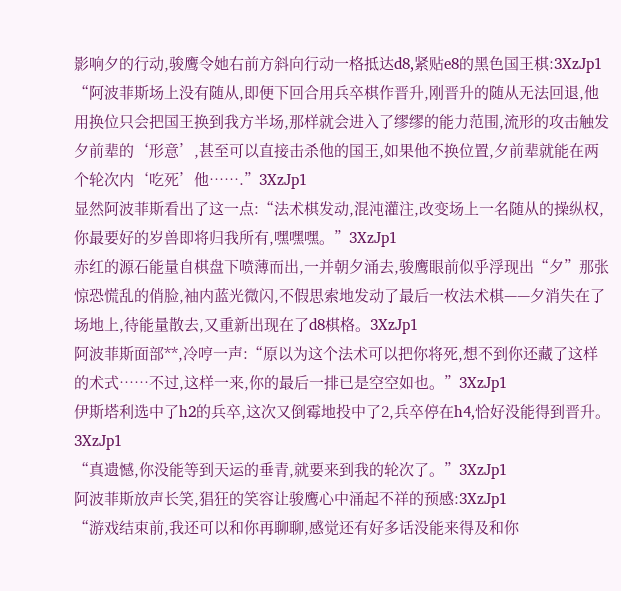影响夕的行动,骏鹰令她右前方斜向行动一格抵达d8,紧贴e8的黑色国王棋:3XzJp1
“阿波菲斯场上没有随从,即便下回合用兵卒棋作晋升,刚晋升的随从无法回退,他用换位只会把国王换到我方半场,那样就会进入了缪缪的能力范围,流形的攻击触发夕前辈的‘形意’,甚至可以直接击杀他的国王,如果他不换位置,夕前辈就能在两个轮次内‘吃死’他…….”3XzJp1
显然阿波菲斯看出了这一点:“法术棋发动,混沌灌注,改变场上一名随从的操纵权,你最要好的岁兽即将归我所有,嘿嘿嘿。”3XzJp1
赤红的源石能量自棋盘下喷薄而出,一并朝夕涌去,骏鹰眼前似乎浮现出“夕”那张惊恐慌乱的俏脸,袖内蓝光微闪,不假思索地发动了最后一枚法术棋——夕消失在了场地上,待能量散去,又重新出现在了d8棋格。3XzJp1
阿波菲斯面部**,冷哼一声:“原以为这个法术可以把你将死,想不到你还藏了这样的术式……不过,这样一来,你的最后一排已是空空如也。”3XzJp1
伊斯塔利选中了h2的兵卒,这次又倒霉地投中了2,兵卒停在h4,恰好没能得到晋升。3XzJp1
“真遗憾,你没能等到天运的垂青,就要来到我的轮次了。”3XzJp1
阿波菲斯放声长笑,猖狂的笑容让骏鹰心中涌起不祥的预感:3XzJp1
“游戏结束前,我还可以和你再聊聊,感觉还有好多话没能来得及和你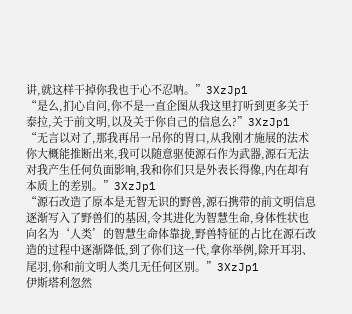讲,就这样干掉你我也于心不忍呐。”3XzJp1
“是么,扪心自问,你不是一直企图从我这里打听到更多关于泰拉,关于前文明,以及关于你自己的信息么?”3XzJp1
“无言以对了,那我再吊一吊你的胃口,从我刚才施展的法术你大概能推断出来,我可以随意驱使源石作为武器,源石无法对我产生任何负面影响,我和你们只是外表长得像,内在却有本质上的差别。”3XzJp1
“源石改造了原本是无智无识的野兽,源石携带的前文明信息逐渐写入了野兽们的基因,令其进化为智慧生命,身体性状也向名为‘人类’的智慧生命体靠拢,野兽特征的占比在源石改造的过程中逐渐降低,到了你们这一代,拿你举例,除开耳羽、尾羽,你和前文明人类几无任何区别。”3XzJp1
伊斯塔利忽然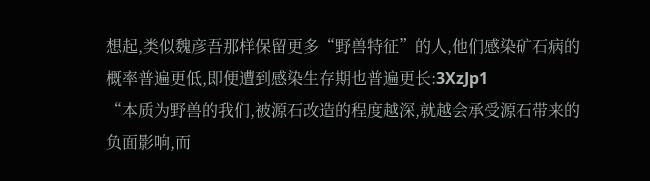想起,类似魏彦吾那样保留更多“野兽特征”的人,他们感染矿石病的概率普遍更低,即便遭到感染生存期也普遍更长:3XzJp1
“本质为野兽的我们,被源石改造的程度越深,就越会承受源石带来的负面影响,而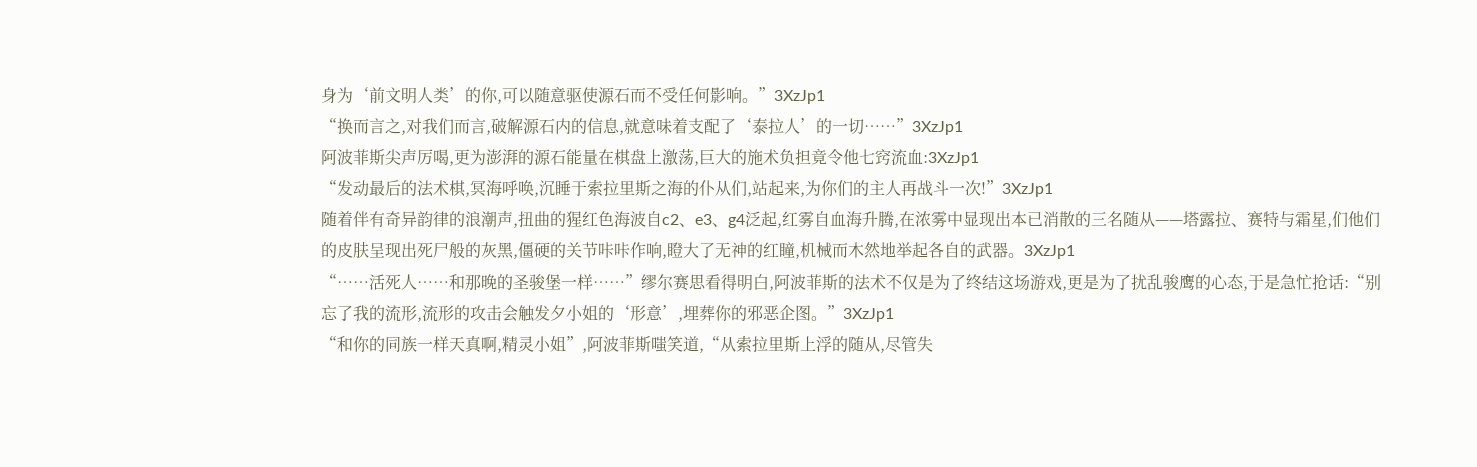身为‘前文明人类’的你,可以随意驱使源石而不受任何影响。”3XzJp1
“换而言之,对我们而言,破解源石内的信息,就意味着支配了‘泰拉人’的一切……”3XzJp1
阿波菲斯尖声厉喝,更为澎湃的源石能量在棋盘上激荡,巨大的施术负担竟令他七窍流血:3XzJp1
“发动最后的法术棋,冥海呼唤,沉睡于索拉里斯之海的仆从们,站起来,为你们的主人再战斗一次!”3XzJp1
随着伴有奇异韵律的浪潮声,扭曲的猩红色海波自c2、e3、g4泛起,红雾自血海升腾,在浓雾中显现出本已消散的三名随从——塔露拉、赛特与霜星,们他们的皮肤呈现出死尸般的灰黑,僵硬的关节咔咔作响,瞪大了无神的红瞳,机械而木然地举起各自的武器。3XzJp1
“……活死人……和那晚的圣骏堡一样……”缪尔赛思看得明白,阿波菲斯的法术不仅是为了终结这场游戏,更是为了扰乱骏鹰的心态,于是急忙抢话:“别忘了我的流形,流形的攻击会触发夕小姐的‘形意’,埋葬你的邪恶企图。”3XzJp1
“和你的同族一样天真啊,精灵小姐”,阿波菲斯嗤笑道,“从索拉里斯上浮的随从,尽管失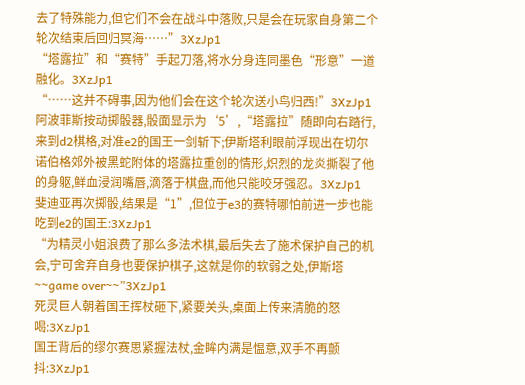去了特殊能力,但它们不会在战斗中落败,只是会在玩家自身第二个轮次结束后回归冥海……”3XzJp1
“塔露拉”和“赛特”手起刀落,将水分身连同墨色“形意”一道融化。3XzJp1
“……这并不碍事,因为他们会在这个轮次送小鸟归西!”3XzJp1
阿波菲斯按动掷骰器,骰面显示为‘5’,“塔露拉”随即向右踏行,来到d2棋格,对准e2的国王一剑斩下;伊斯塔利眼前浮现出在切尔诺伯格郊外被黑蛇附体的塔露拉重创的情形,炽烈的龙炎撕裂了他的身躯,鲜血浸润嘴唇,滴落于棋盘,而他只能咬牙强忍。3XzJp1
斐迪亚再次掷骰,结果是“1”,但位于e3的赛特哪怕前进一步也能吃到e2的国王:3XzJp1
“为精灵小姐浪费了那么多法术棋,最后失去了施术保护自己的机会,宁可舍弃自身也要保护棋子,这就是你的软弱之处,伊斯塔~~game over~~”3XzJp1
死灵巨人朝着国王挥杖砸下,紧要关头,桌面上传来清脆的怒喝:3XzJp1
国王背后的缪尔赛思紧握法杖,金眸内满是愠意,双手不再颤抖:3XzJp1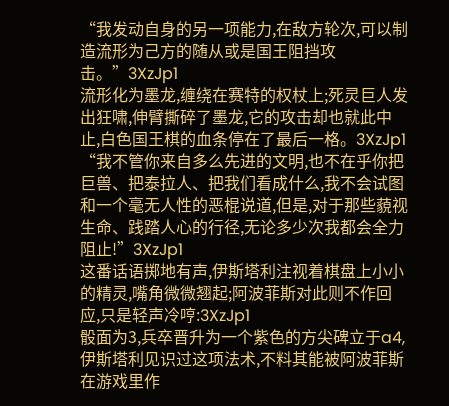“我发动自身的另一项能力,在敌方轮次,可以制造流形为己方的随从或是国王阻挡攻击。”3XzJp1
流形化为墨龙,缠绕在赛特的权杖上;死灵巨人发出狂啸,伸臂撕碎了墨龙,它的攻击却也就此中止,白色国王棋的血条停在了最后一格。3XzJp1
“我不管你来自多么先进的文明,也不在乎你把巨兽、把泰拉人、把我们看成什么,我不会试图和一个毫无人性的恶棍说道,但是,对于那些藐视生命、践踏人心的行径,无论多少次我都会全力阻止!”3XzJp1
这番话语掷地有声,伊斯塔利注视着棋盘上小小的精灵,嘴角微微翘起;阿波菲斯对此则不作回应,只是轻声冷哼:3XzJp1
骰面为3,兵卒晋升为一个紫色的方尖碑立于a4,伊斯塔利见识过这项法术,不料其能被阿波菲斯在游戏里作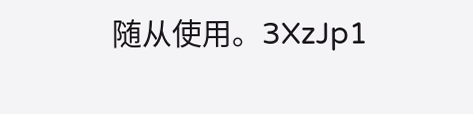随从使用。3XzJp1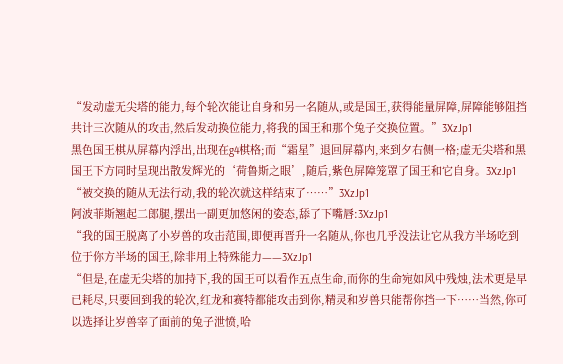“发动虚无尖塔的能力,每个轮次能让自身和另一名随从,或是国王,获得能量屏障,屏障能够阻挡共计三次随从的攻击,然后发动换位能力,将我的国王和那个兔子交换位置。”3XzJp1
黑色国王棋从屏幕内浮出,出现在g4棋格;而“霜星”退回屏幕内,来到夕右侧一格;虚无尖塔和黑国王下方同时呈现出散发辉光的‘荷鲁斯之眼’,随后,紫色屏障笼罩了国王和它自身。3XzJp1
“被交换的随从无法行动,我的轮次就这样结束了……”3XzJp1
阿波菲斯翘起二郎腿,摆出一副更加悠闲的姿态,舔了下嘴唇:3XzJp1
“我的国王脱离了小岁兽的攻击范围,即便再晋升一名随从,你也几乎没法让它从我方半场吃到位于你方半场的国王,除非用上特殊能力——3XzJp1
“但是,在虚无尖塔的加持下,我的国王可以看作五点生命,而你的生命宛如风中残烛,法术更是早已耗尽,只要回到我的轮次,红龙和赛特都能攻击到你,精灵和岁兽只能帮你挡一下……当然,你可以选择让岁兽宰了面前的兔子泄愤,哈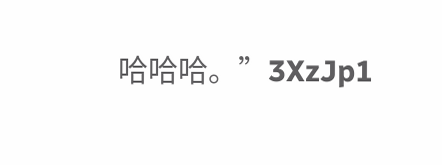哈哈哈。”3XzJp1